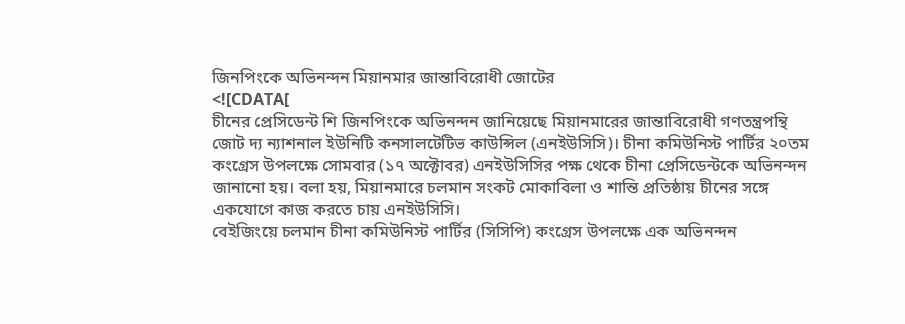জিনপিংকে অভিনন্দন মিয়ানমার জান্তাবিরোধী জোটের
<![CDATA[
চীনের প্রেসিডেন্ট শি জিনপিংকে অভিনন্দন জানিয়েছে মিয়ানমারের জান্তাবিরোধী গণতন্ত্রপন্থি জোট দ্য ন্যাশনাল ইউনিটি কনসালটেটিভ কাউন্সিল (এনইউসিসি)। চীনা কমিউনিস্ট পার্টির ২০তম কংগ্রেস উপলক্ষে সোমবার (১৭ অক্টোবর) এনইউসিসির পক্ষ থেকে চীনা প্রেসিডেন্টকে অভিনন্দন জানানো হয়। বলা হয়, মিয়ানমারে চলমান সংকট মোকাবিলা ও শান্তি প্রতিষ্ঠায় চীনের সঙ্গে একযোগে কাজ করতে চায় এনইউসিসি।
বেইজিংয়ে চলমান চীনা কমিউনিস্ট পার্টির (সিসিপি) কংগ্রেস উপলক্ষে এক অভিনন্দন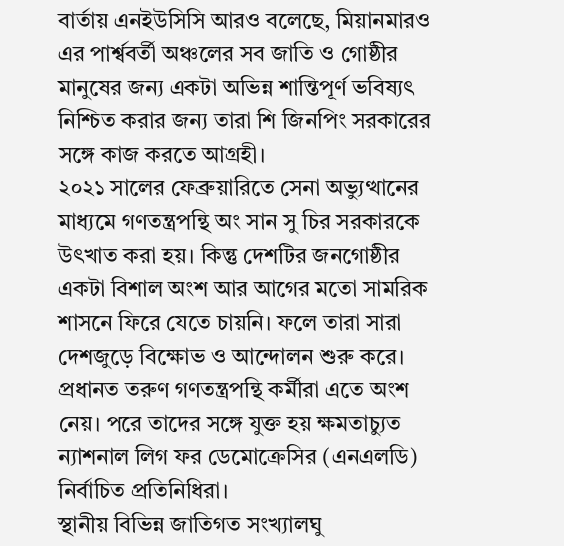বার্তায় এনইউসিসি আরও বলেছে, মিয়ানমারও এর পার্শ্ববর্তী অঞ্চলের সব জাতি ও গোষ্ঠীর মানুষের জন্য একটা অভিন্ন শান্তিপূর্ণ ভবিষ্যৎ নিশ্চিত করার জন্য তারা শি জিনপিং সরকারের সঙ্গে কাজ করতে আগ্রহী।
২০২১ সালের ফেব্রুয়ারিতে সেনা অভ্যুত্থানের মাধ্যমে গণতন্ত্রপন্থি অং সান সু চির সরকারকে উৎখাত করা হয়। কিন্তু দেশটির জনগোষ্ঠীর একটা বিশাল অংশ আর আগের মতো সামরিক শাসনে ফিরে যেতে চায়নি। ফলে তারা সারা দেশজুড়ে বিক্ষোভ ও আন্দোলন শুরু করে। প্রধানত তরুণ গণতন্ত্রপন্থি কর্মীরা এতে অংশ নেয়। পরে তাদের সঙ্গে যুক্ত হয় ক্ষমতাচ্যুত ন্যাশনাল লিগ ফর ডেমোক্রেসির (এনএলডি) নির্বাচিত প্রতিনিধিরা।
স্থানীয় বিভিন্ন জাতিগত সংখ্যালঘু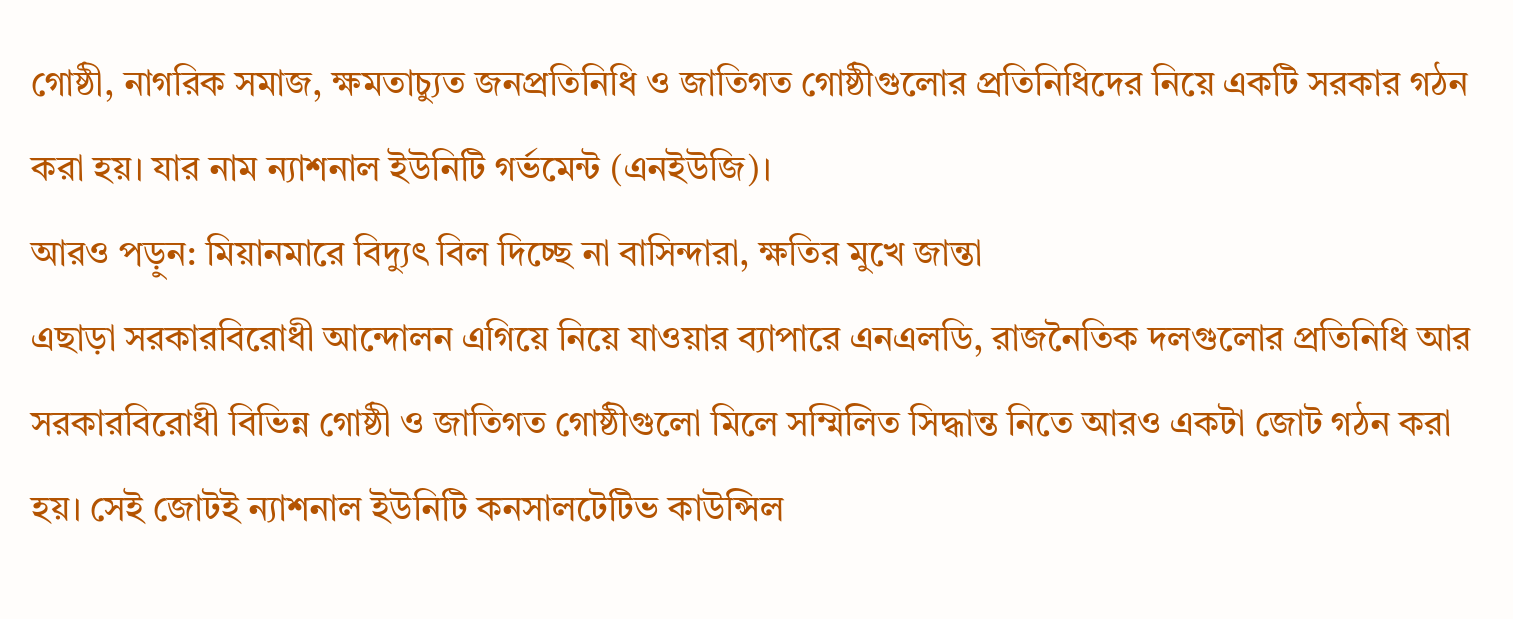গোষ্ঠী, নাগরিক সমাজ, ক্ষমতাচ্যুত জনপ্রতিনিধি ও জাতিগত গোষ্ঠীগুলোর প্রতিনিধিদের নিয়ে একটি সরকার গঠন করা হয়। যার নাম ন্যাশনাল ইউনিটি গর্ভমেন্ট (এনইউজি)।
আরও পড়ুন: মিয়ানমারে বিদ্যুৎ বিল দিচ্ছে না বাসিন্দারা, ক্ষতির মুখে জান্তা
এছাড়া সরকারবিরোধী আন্দোলন এগিয়ে নিয়ে যাওয়ার ব্যাপারে এনএলডি, রাজনৈতিক দলগুলোর প্রতিনিধি আর সরকারবিরোধী বিভিন্ন গোষ্ঠী ও জাতিগত গোষ্ঠীগুলো মিলে সম্মিলিত সিদ্ধান্ত নিতে আরও একটা জোট গঠন করা হয়। সেই জোটই ন্যাশনাল ইউনিটি কনসালটেটিভ কাউন্সিল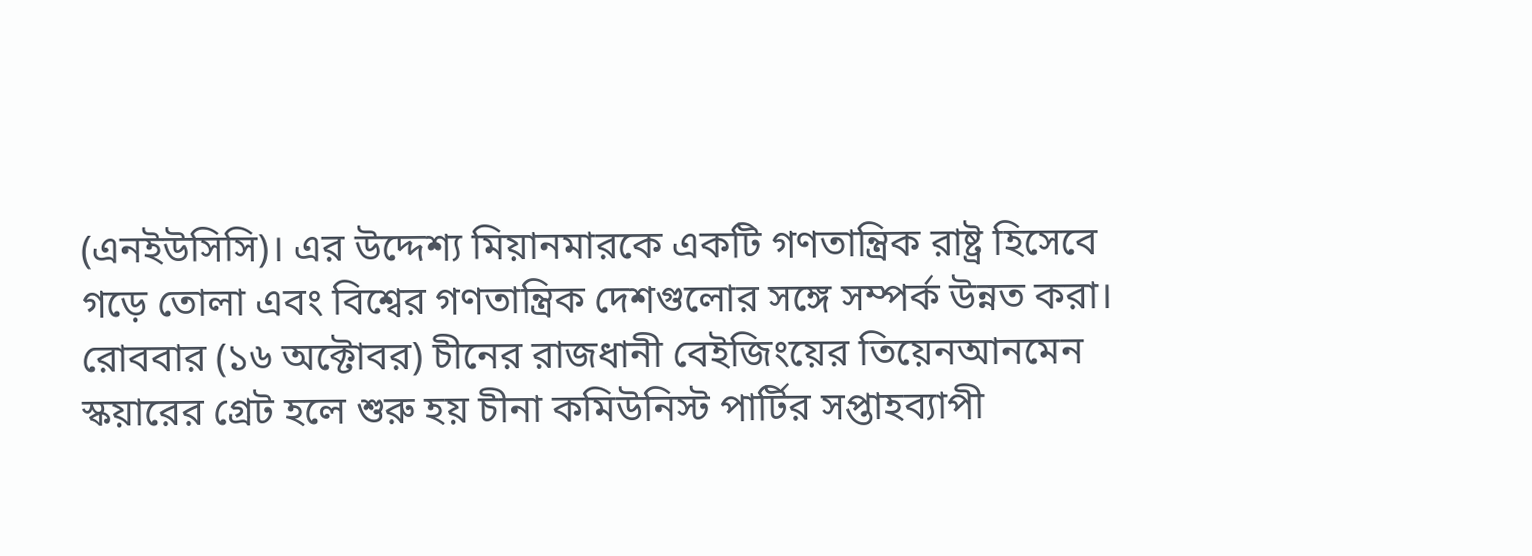(এনইউসিসি)। এর উদ্দেশ্য মিয়ানমারকে একটি গণতান্ত্রিক রাষ্ট্র হিসেবে গড়ে তোলা এবং বিশ্বের গণতান্ত্রিক দেশগুলোর সঙ্গে সম্পর্ক উন্নত করা।
রোববার (১৬ অক্টোবর) চীনের রাজধানী বেইজিংয়ের তিয়েনআনমেন স্কয়ারের গ্রেট হলে শুরু হয় চীনা কমিউনিস্ট পার্টির সপ্তাহব্যাপী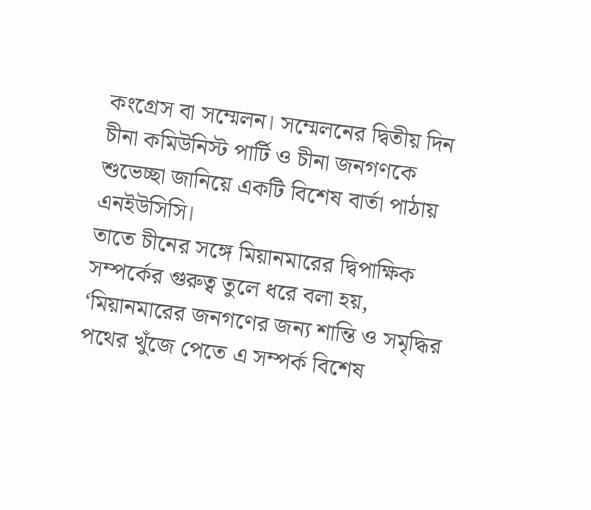কংগ্রেস বা সম্মেলন। সম্মেলনের দ্বিতীয় দিন চীনা কমিউনিস্ট পার্টি ও চীনা জনগণকে শুভেচ্ছা জানিয়ে একটি বিশেষ বার্তা পাঠায় এনইউসিসি।
তাতে চীনের সঙ্গে মিয়ানমারের দ্বিপাক্ষিক সম্পর্কের গুরুত্ব তুলে ধরে বলা হয়, ‘মিয়ানমারের জনগণের জন্য শান্তি ও সমৃদ্ধির পথের খুঁজে পেতে এ সম্পর্ক বিশেষ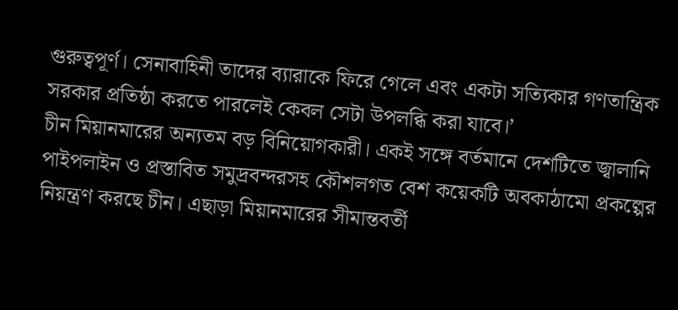গুরুত্বপূর্ণ। সেনাবাহিনী তাদের ব্যারাকে ফিরে গেলে এবং একটা সত্যিকার গণতান্ত্রিক সরকার প্রতিষ্ঠা করতে পারলেই কেবল সেটা উপলব্ধি করা যাবে।’
চীন মিয়ানমারের অন্যতম বড় বিনিয়োগকারী। একই সঙ্গে বর্তমানে দেশটিতে জ্বালানি পাইপলাইন ও প্রস্তাবিত সমুদ্রবন্দরসহ কৌশলগত বেশ কয়েকটি অবকাঠামো প্রকল্পের নিয়ন্ত্রণ করছে চীন। এছাড়া মিয়ানমারের সীমান্তবর্তী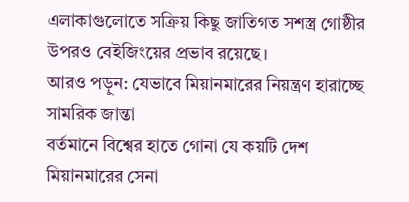এলাকাগুলোতে সক্রিয় কিছু জাতিগত সশস্ত্র গোষ্ঠীর উপরও বেইজিংয়ের প্রভাব রয়েছে।
আরও পড়ুন: যেভাবে মিয়ানমারের নিয়ন্ত্রণ হারাচ্ছে সামরিক জান্তা
বর্তমানে বিশ্বের হাতে গোনা যে কয়টি দেশ মিয়ানমারের সেনা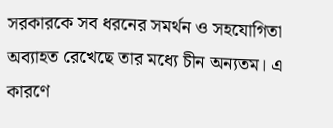সরকারকে সব ধরনের সমর্থন ও সহযোগিতা অব্যাহত রেখেছে তার মধ্যে চীন অন্যতম। এ কারণে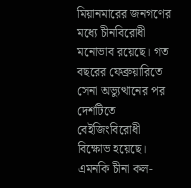মিয়ানমারের জনগণের মধ্যে চীনবিরোধী মনোভাব রয়েছে। গত বছরের ফেব্রুয়ারিতে সেনা অভ্যুত্থানের পর দেশটিতে বেইজিংবিরোধী বিক্ষোভ হয়েছে। এমনকি চীনা কল-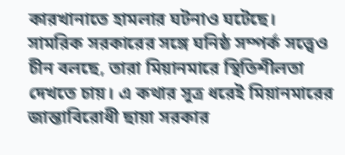কারখানাতে হামলার ঘটনাও ঘটেছে।
সামরিক সরকারের সঙ্গে ঘনিষ্ঠ সম্পর্ক সত্ত্বেও চীন বলছে, তারা মিয়ানমারে স্থিতিশীলতা দেখতে চায়। এ কথার সূত্র ধরেই মিয়ানমারের জান্তাবিরোধী ছায়া সরকার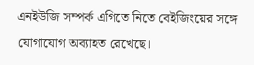এনইউজি সম্পর্ক এগিতে নিতে বেইজিংয়ের সঙ্গে যোগাযোগ অব্যাহত রেখেছে।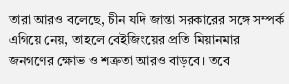তারা আরও বলেছে, চীন যদি জান্তা সরকারের সঙ্গে সম্পর্ক এগিয়ে নেয়, তাহলে বেইজিংয়ের প্রতি মিয়ানমার জনগণের ক্ষোভ ও শত্রুতা আরও বাড়বে। তবে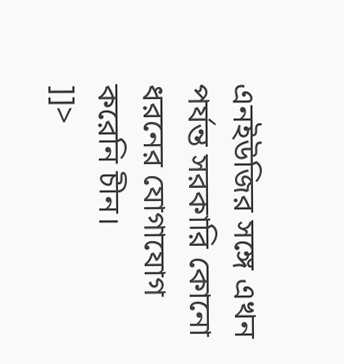এনইউজির সঙ্গে এখন পর্যন্ত সরকারি কোনো ধরনের যোগাযোগ করেনি চীন।
]]>